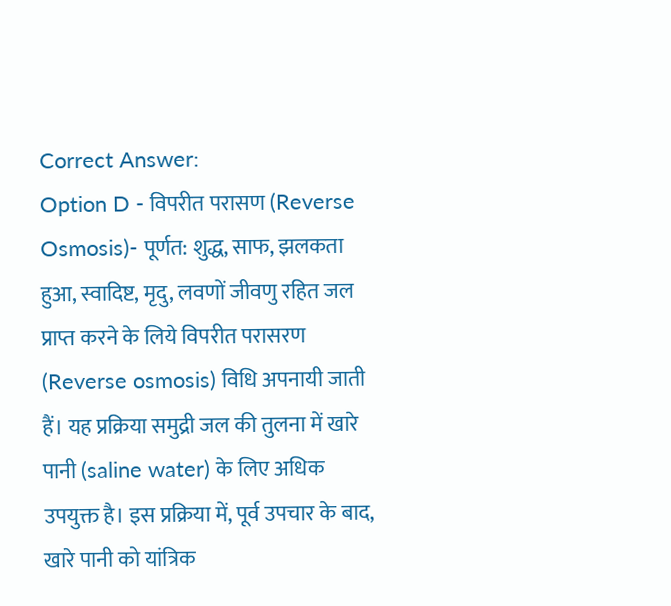Correct Answer:
Option D - विपरीत परासण (Reverse Osmosis)- पूर्णत: शुद्ध, साफ, झलकता हुआ, स्वादिष्ट, मृदु, लवणों जीवणु रहित जल प्राप्त करने के लिये विपरीत परासरण (Reverse osmosis) विधि अपनायी जाती हैं। यह प्रक्रिया समुद्री जल की तुलना में खारे पानी (saline water) के लिए अधिक उपयुक्त है। इस प्रक्रिया में, पूर्व उपचार के बाद, खारे पानी को यांत्रिक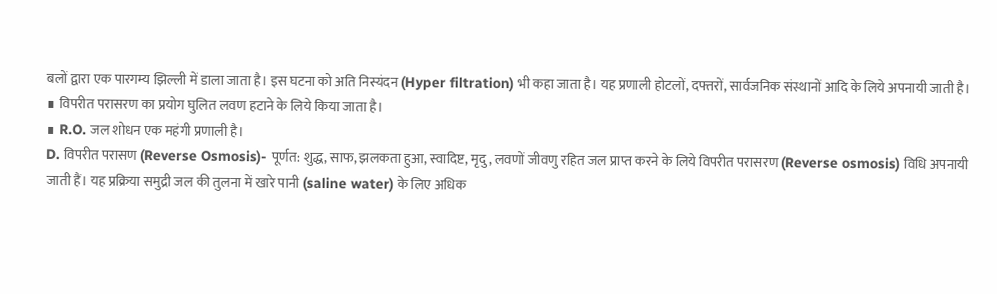बलों द्वारा एक पारगम्य झिल्ली में डाला जाता है। इस घटना को अति निस्यंदन (Hyper filtration) भी कहा जाता है। यह प्रणाली होटलों, दफ्तरों, सार्वजनिक संस्थानों आदि के लिये अपनायी जाती है।
∎ विपरीत परासरण का प्रयोग घुलित लवण हटाने के लिये किया जाता है।
∎ R.O. जल शोधन एक महंगी प्रणाली है।
D. विपरीत परासण (Reverse Osmosis)- पूर्णत: शुद्ध, साफ, झलकता हुआ, स्वादिष्ट, मृदु, लवणों जीवणु रहित जल प्राप्त करने के लिये विपरीत परासरण (Reverse osmosis) विधि अपनायी जाती हैं। यह प्रक्रिया समुद्री जल की तुलना में खारे पानी (saline water) के लिए अधिक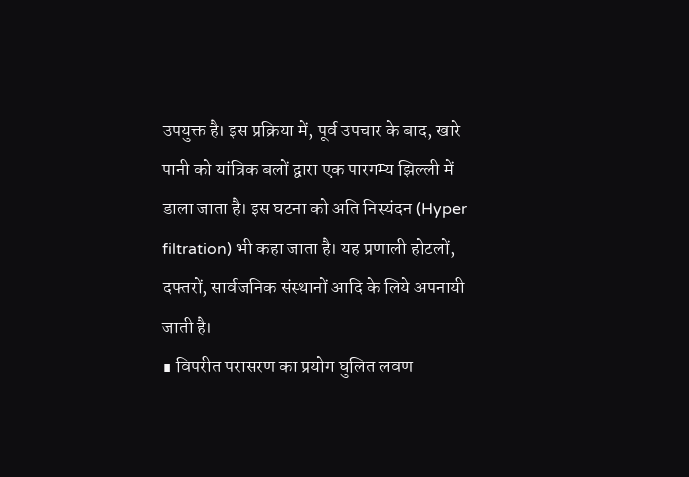उपयुक्त है। इस प्रक्रिया में, पूर्व उपचार के बाद, खारे पानी को यांत्रिक बलों द्वारा एक पारगम्य झिल्ली में डाला जाता है। इस घटना को अति निस्यंदन (Hyper filtration) भी कहा जाता है। यह प्रणाली होटलों, दफ्तरों, सार्वजनिक संस्थानों आदि के लिये अपनायी जाती है।
∎ विपरीत परासरण का प्रयोग घुलित लवण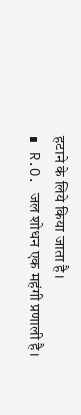हटाने के लिये किया जाता है।
∎ R.O. जल शोधन एक महंगी प्रणाली है।